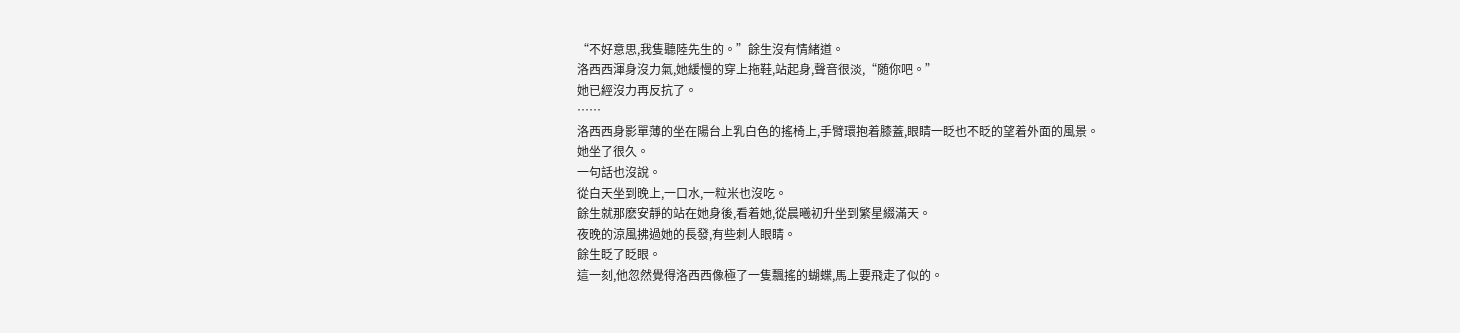“不好意思,我隻聽陸先生的。”餘生沒有情緒道。
洛西西渾身沒力氣,她緩慢的穿上拖鞋,站起身,聲音很淡,“随你吧。”
她已經沒力再反抗了。
……
洛西西身影單薄的坐在陽台上乳白色的搖椅上,手臂環抱着膝蓋,眼睛一眨也不眨的望着外面的風景。
她坐了很久。
一句話也沒說。
從白天坐到晚上,一口水,一粒米也沒吃。
餘生就那麽安靜的站在她身後,看着她,從晨曦初升坐到繁星綴滿天。
夜晚的涼風拂過她的長發,有些刺人眼睛。
餘生眨了眨眼。
這一刻,他忽然覺得洛西西像極了一隻飄搖的蝴蝶,馬上要飛走了似的。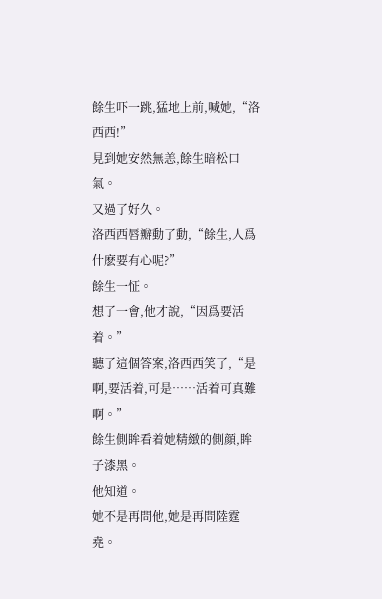餘生吓一跳,猛地上前,喊她,“洛西西!”
見到她安然無恙,餘生暗松口氣。
又過了好久。
洛西西唇瓣動了動,“餘生,人爲什麽要有心呢?”
餘生一怔。
想了一會,他才說,“因爲要活着。”
聽了這個答案,洛西西笑了,“是啊,要活着,可是……活着可真難啊。”
餘生側眸看着她精緻的側顔,眸子漆黑。
他知道。
她不是再問他,她是再問陸霆堯。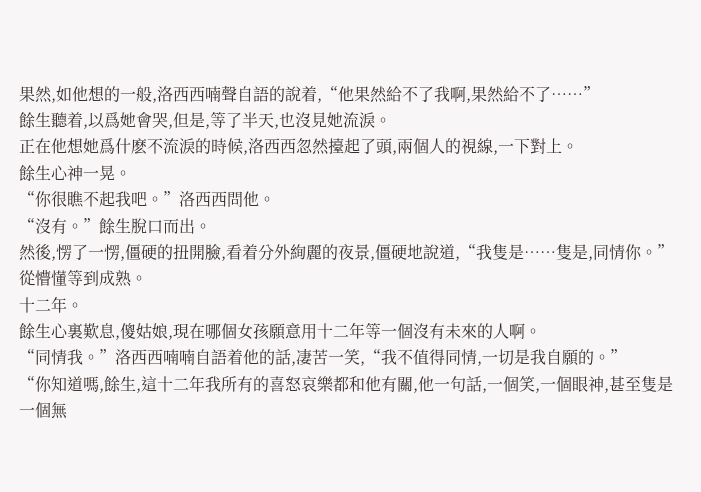果然,如他想的一般,洛西西喃聲自語的說着,“他果然給不了我啊,果然給不了……”
餘生聽着,以爲她會哭,但是,等了半天,也沒見她流淚。
正在他想她爲什麽不流淚的時候,洛西西忽然擡起了頭,兩個人的視線,一下對上。
餘生心神一晃。
“你很瞧不起我吧。”洛西西問他。
“沒有。”餘生脫口而出。
然後,愣了一愣,僵硬的扭開臉,看着分外絢麗的夜景,僵硬地說道,“我隻是……隻是,同情你。”
從懵懂等到成熟。
十二年。
餘生心裏歎息,傻姑娘,現在哪個女孩願意用十二年等一個沒有未來的人啊。
“同情我。”洛西西喃喃自語着他的話,凄苦一笑,“我不值得同情,一切是我自願的。”
“你知道嗎,餘生,這十二年我所有的喜怒哀樂都和他有關,他一句話,一個笑,一個眼神,甚至隻是一個無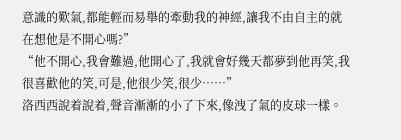意識的歎氣,都能輕而易舉的牽動我的神經,讓我不由自主的就在想他是不開心嗎?”
“他不開心,我會難過,他開心了,我就會好幾天都夢到他再笑,我很喜歡他的笑,可是,他很少笑,很少……”
洛西西說着說着,聲音漸漸的小了下來,像洩了氣的皮球一樣。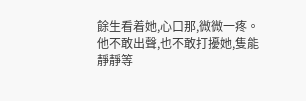餘生看着她,心口那,微微一疼。
他不敢出聲,也不敢打擾她,隻能靜靜等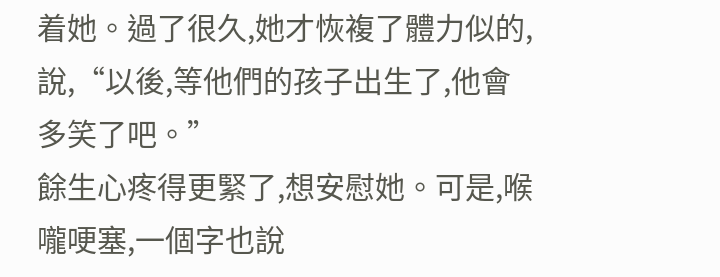着她。過了很久,她才恢複了體力似的,說,“以後,等他們的孩子出生了,他會多笑了吧。”
餘生心疼得更緊了,想安慰她。可是,喉嚨哽塞,一個字也說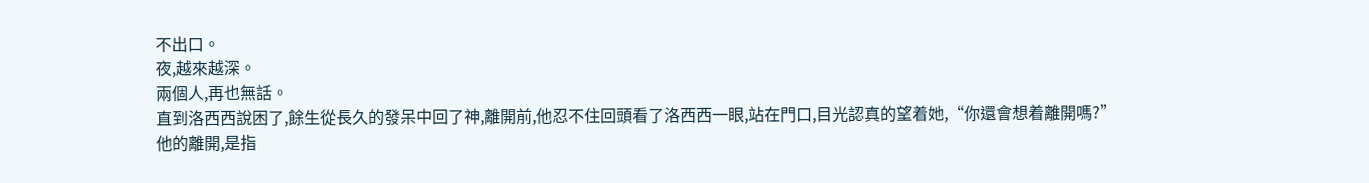不出口。
夜,越來越深。
兩個人,再也無話。
直到洛西西說困了,餘生從長久的發呆中回了神,離開前,他忍不住回頭看了洛西西一眼,站在門口,目光認真的望着她,“你還會想着離開嗎?”
他的離開,是指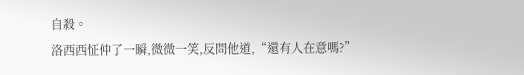自殺。
洛西西怔仲了一瞬,微微一笑,反問他道,“還有人在意嗎?”